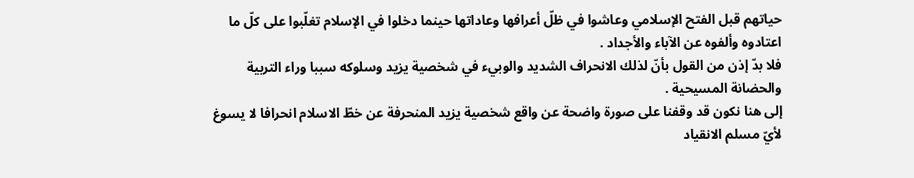حياتهم قبل الفتح الإسلامي وعاشوا في ظلّ أعرافها وعاداتها حينما دخلوا في الإسلام تغلّبوا على كلّ ما اعتادوه وألفوه عن الآباء والأجداد .
فلا بدّ إذن من القول بأنّ لذلك الانحراف الشديد والوبيء في شخصية يزيد وسلوكه سببا وراء التربية والحضانة المسيحية .
إلى هنا نكون قد وقفنا على صورة واضحة عن واقع شخصية يزيد المنحرفة عن خطّ الاسلام انحرافا لا يسوغ لأيّ مسلم الانقياد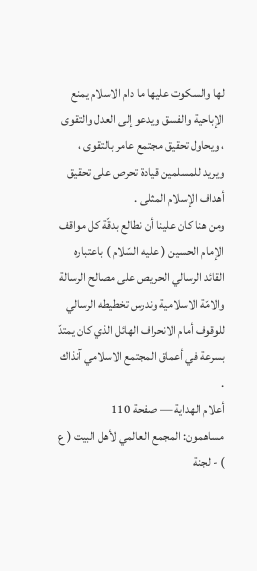لها والسكوت عليها ما دام الاسلام يمنع الإباحية والفسق ويدعو إلى العدل والتقوى ، ويحاول تحقيق مجتمع عامر بالتقوى ، ويريد للمسلمين قيادة تحرص على تحقيق أهداف الإسلام المثلى .
ومن هنا كان علينا أن نطالع بدقّة كل مواقف الإمام الحسين ( عليه السّلام ) باعتباره القائد الرسالي الحريص على مصالح الرسالة والامّة الاسلامية وندرس تخطيطه الرسالي للوقوف أمام الانحراف الهائل الذي كان يمتدّ بسرعة في أعماق المجتمع الاسلامي آنذاك .
أعلام الهداية — صفحة 110
مساهمون: المجمع العالمي لأهل البيت ( ع ) - لجنة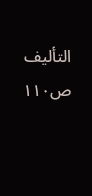التأليف
ص١١٠